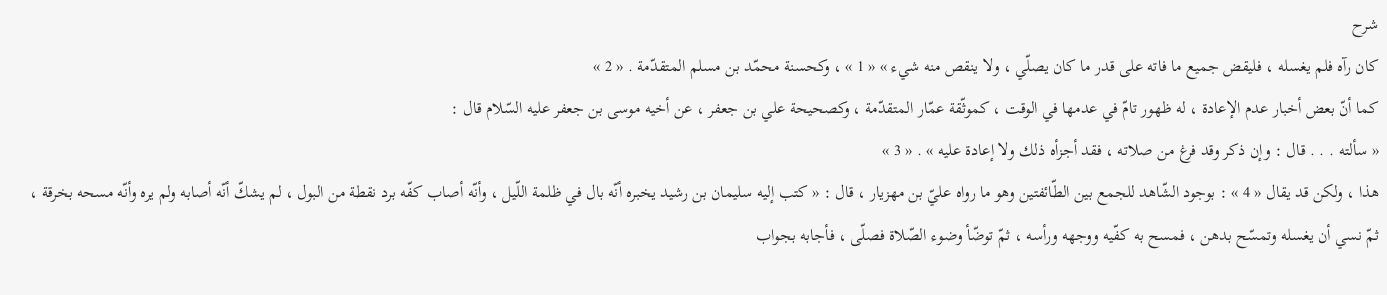شرح
كان رآه فلم يغسله ، فليقض جميع ما فاته على قدر ما كان يصلّي ، ولا ينقص منه شيء » « 1 » ، وكحسنة محمّد بن مسلم المتقدّمة . « 2 »
كما أنّ بعض أخبار عدم الإعادة ، له ظهور تامّ في عدمها في الوقت ، كموثّقة عمّار المتقدّمة ، وكصحيحة علي بن جعفر ، عن أخيه موسى بن جعفر عليه السّلام قال :
« سألته . . . قال : وإن ذكر وقد فرغ من صلاته ، فقد أجزأه ذلك ولا إعادة عليه » . « 3 »
هذا ، ولكن قد يقال « 4 » : بوجود الشّاهد للجمع بين الطّائفتين وهو ما رواه عليّ بن مهزيار ، قال : « كتب إليه سليمان بن رشيد يخبره أنّه بال في ظلمة اللّيل ، وأنّه أصاب كفّه برد نقطة من البول ، لم يشكّ أنّه أصابه ولم يره وأنّه مسحه بخرقة ، ثمّ نسي أن يغسله وتمسّح بدهن ، فمسح به كفّيه ووجهه ورأسه ، ثمّ توضّأ وضوء الصّلاة فصلّى ، فأجابه بجواب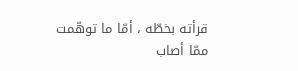قرأته بخطّه ، أمّا ما توهّمت ممّا أصاب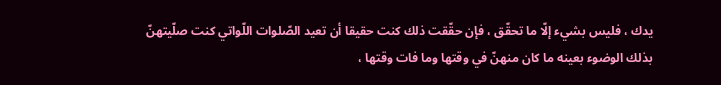يدك ، فليس بشيء إلّا ما تحقّق ، فإن حقّقت ذلك كنت حقيقا أن تعيد الصّلوات اللّواتي كنت صلّيتهنّ بذلك الوضوء بعينه ما كان منهنّ في وقتها وما فات وقتها ،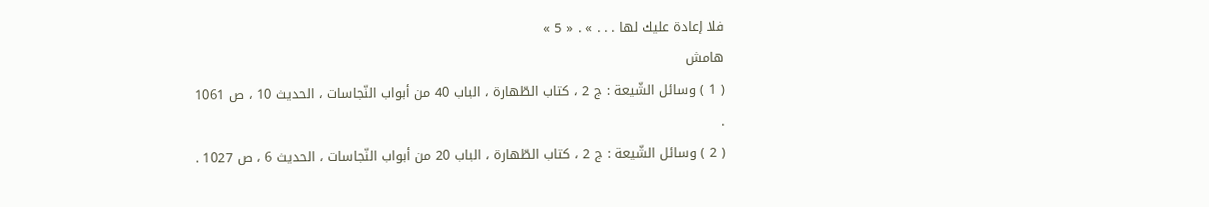فلا إعادة عليك لها . . . » . « 5 »
هامش
( 1 ) وسائل الشّيعة : ج 2 ، كتاب الطّهارة ، الباب 40 من أبواب النّجاسات ، الحديث 10 ، ص 1061 .
( 2 ) وسائل الشّيعة : ج 2 ، كتاب الطّهارة ، الباب 20 من أبواب النّجاسات ، الحديث 6 ، ص 1027 .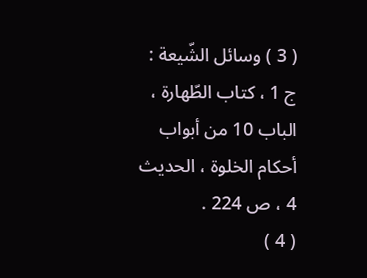( 3 ) وسائل الشّيعة : ج 1 ، كتاب الطّهارة ، الباب 10 من أبواب أحكام الخلوة ، الحديث 4 ، ص 224 .
( 4 )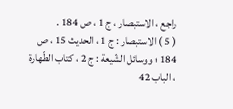راجع ، الاستبصار ، ج 1 ، ص 184 .
( 5 ) الاستبصار : ج 1 ، الحديث 15 ، ص 184 ؛ ووسائل الشّيعة : ج 2 ، كتاب الطّهارة ، الباب 42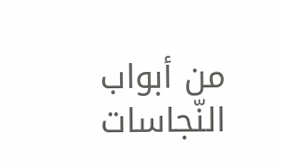من أبواب النّجاسات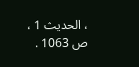، الحديث 1 ، ص 1063 .